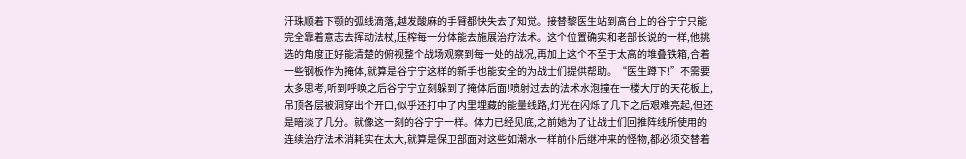汗珠顺着下颚的弧线滴落,越发酸麻的手臂都快失去了知觉。接替黎医生站到高台上的谷宁宁只能完全靠着意志去挥动法杖,压榨每一分体能去施展治疗法术。这个位置确实和老部长说的一样,他挑选的角度正好能清楚的俯视整个战场观察到每一处的战况,再加上这个不至于太高的堆叠铁箱,合着一些钢板作为掩体,就算是谷宁宁这样的新手也能安全的为战士们提供帮助。“医生蹲下!”不需要太多思考,听到呼唤之后谷宁宁立刻躲到了掩体后面!喷射过去的法术水泡撞在一楼大厅的天花板上,吊顶各层被洞穿出个开口,似乎还打中了内里埋藏的能量线路,灯光在闪烁了几下之后艰难亮起,但还是暗淡了几分。就像这一刻的谷宁宁一样。体力已经见底,之前她为了让战士们回推阵线所使用的连续治疗法术消耗实在太大,就算是保卫部面对这些如潮水一样前仆后继冲来的怪物,都必须交替着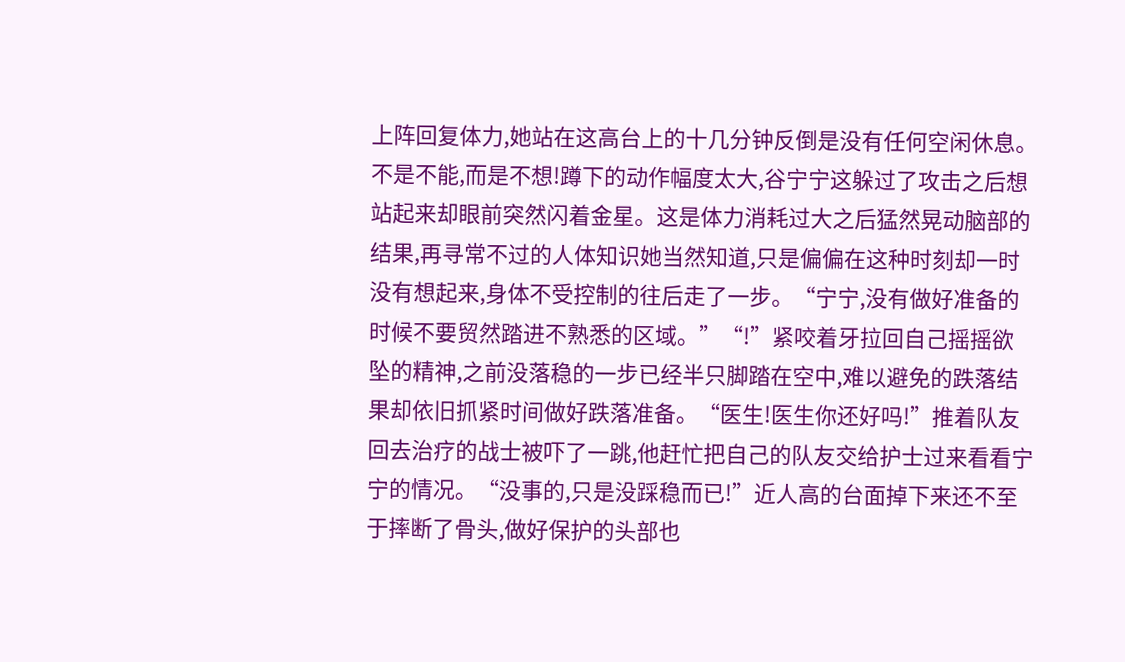上阵回复体力,她站在这高台上的十几分钟反倒是没有任何空闲休息。不是不能,而是不想!蹲下的动作幅度太大,谷宁宁这躲过了攻击之后想站起来却眼前突然闪着金星。这是体力消耗过大之后猛然晃动脑部的结果,再寻常不过的人体知识她当然知道,只是偏偏在这种时刻却一时没有想起来,身体不受控制的往后走了一步。“宁宁,没有做好准备的时候不要贸然踏进不熟悉的区域。”“!”紧咬着牙拉回自己摇摇欲坠的精神,之前没落稳的一步已经半只脚踏在空中,难以避免的跌落结果却依旧抓紧时间做好跌落准备。“医生!医生你还好吗!”推着队友回去治疗的战士被吓了一跳,他赶忙把自己的队友交给护士过来看看宁宁的情况。“没事的,只是没踩稳而已!”近人高的台面掉下来还不至于摔断了骨头,做好保护的头部也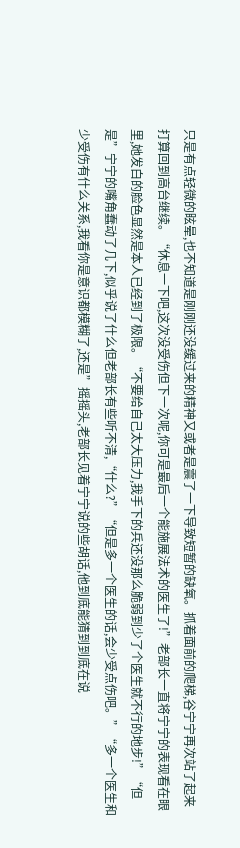只是有点轻微的眩晕,也不知道是刚刚还没缓过来的精神又或者是震了一下导致短暂的缺氧。抓着面前的爬梯,谷宁宁再次站了起来打算回到高台继续。“休息一下吧,这次没受伤但下一次呢,你可是最后一个能施展法术的医生了!”老部长一直将宁宁的表现看在眼里,她发白的脸色显然是本人已经到了极限。“不要给自己太大压力,我手下的兵还没那么脆弱到少了个医生就不行的地步!”“但是”宁宁的嘴角蠢动了几下,似乎说了什么但老部长有些听不清,“什么?”“但是多一个医生的话,会少受点伤吧。”“多一个医生和少受伤有什么关系,我看你是意识都模糊了,还是”摇摇头,老部长见着宁宁说的些胡话,他到底能猜到到底在说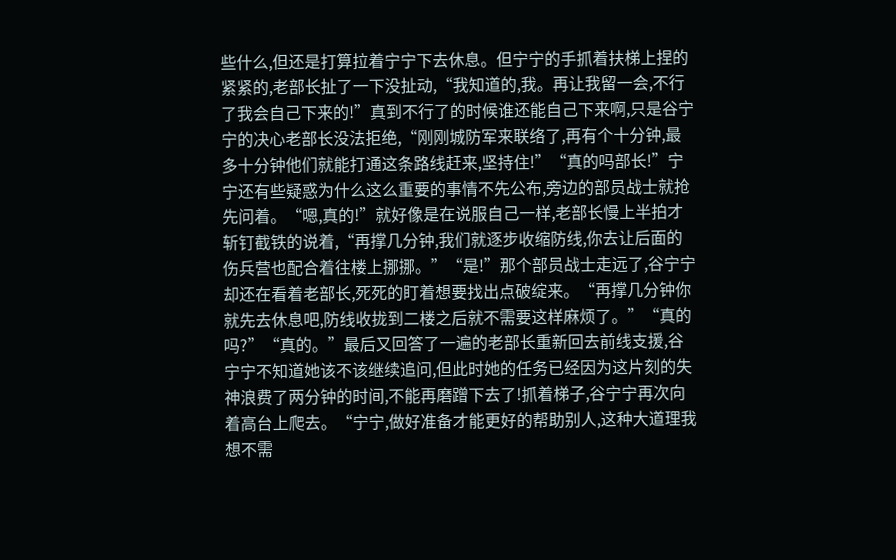些什么,但还是打算拉着宁宁下去休息。但宁宁的手抓着扶梯上捏的紧紧的,老部长扯了一下没扯动,“我知道的,我。再让我留一会,不行了我会自己下来的!”真到不行了的时候谁还能自己下来啊,只是谷宁宁的决心老部长没法拒绝,“刚刚城防军来联络了,再有个十分钟,最多十分钟他们就能打通这条路线赶来,坚持住!”“真的吗部长!”宁宁还有些疑惑为什么这么重要的事情不先公布,旁边的部员战士就抢先问着。“嗯,真的!”就好像是在说服自己一样,老部长慢上半拍才斩钉截铁的说着,“再撑几分钟,我们就逐步收缩防线,你去让后面的伤兵营也配合着往楼上挪挪。”“是!”那个部员战士走远了,谷宁宁却还在看着老部长,死死的盯着想要找出点破绽来。“再撑几分钟你就先去休息吧,防线收拢到二楼之后就不需要这样麻烦了。”“真的吗?”“真的。”最后又回答了一遍的老部长重新回去前线支援,谷宁宁不知道她该不该继续追问,但此时她的任务已经因为这片刻的失神浪费了两分钟的时间,不能再磨蹭下去了!抓着梯子,谷宁宁再次向着高台上爬去。“宁宁,做好准备才能更好的帮助别人,这种大道理我想不需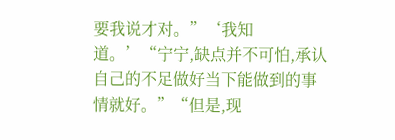要我说才对。”‘我知道。’“宁宁,缺点并不可怕,承认自己的不足做好当下能做到的事情就好。”“但是,现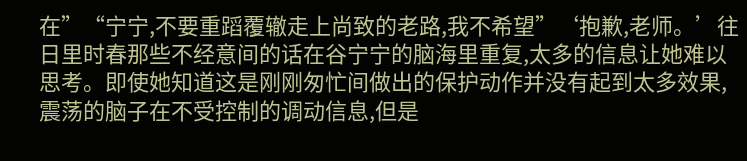在”“宁宁,不要重蹈覆辙走上尚致的老路,我不希望”‘抱歉,老师。’往日里时春那些不经意间的话在谷宁宁的脑海里重复,太多的信息让她难以思考。即使她知道这是刚刚匆忙间做出的保护动作并没有起到太多效果,震荡的脑子在不受控制的调动信息,但是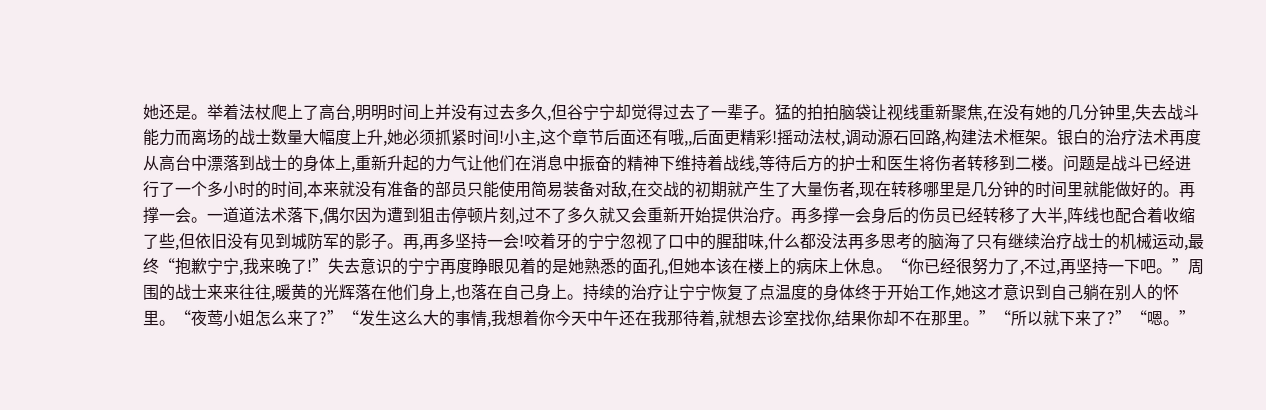她还是。举着法杖爬上了高台,明明时间上并没有过去多久,但谷宁宁却觉得过去了一辈子。猛的拍拍脑袋让视线重新聚焦,在没有她的几分钟里,失去战斗能力而离场的战士数量大幅度上升,她必须抓紧时间!小主,这个章节后面还有哦,,后面更精彩!摇动法杖,调动源石回路,构建法术框架。银白的治疗法术再度从高台中漂落到战士的身体上,重新升起的力气让他们在消息中振奋的精神下维持着战线,等待后方的护士和医生将伤者转移到二楼。问题是战斗已经进行了一个多小时的时间,本来就没有准备的部员只能使用简易装备对敌,在交战的初期就产生了大量伤者,现在转移哪里是几分钟的时间里就能做好的。再撑一会。一道道法术落下,偶尔因为遭到狙击停顿片刻,过不了多久就又会重新开始提供治疗。再多撑一会身后的伤员已经转移了大半,阵线也配合着收缩了些,但依旧没有见到城防军的影子。再,再多坚持一会!咬着牙的宁宁忽视了口中的腥甜味,什么都没法再多思考的脑海了只有继续治疗战士的机械运动,最终“抱歉宁宁,我来晚了!”失去意识的宁宁再度睁眼见着的是她熟悉的面孔,但她本该在楼上的病床上休息。“你已经很努力了,不过,再坚持一下吧。”周围的战士来来往往,暖黄的光辉落在他们身上,也落在自己身上。持续的治疗让宁宁恢复了点温度的身体终于开始工作,她这才意识到自己躺在别人的怀里。“夜莺小姐怎么来了?”“发生这么大的事情,我想着你今天中午还在我那待着,就想去诊室找你,结果你却不在那里。”“所以就下来了?”“嗯。”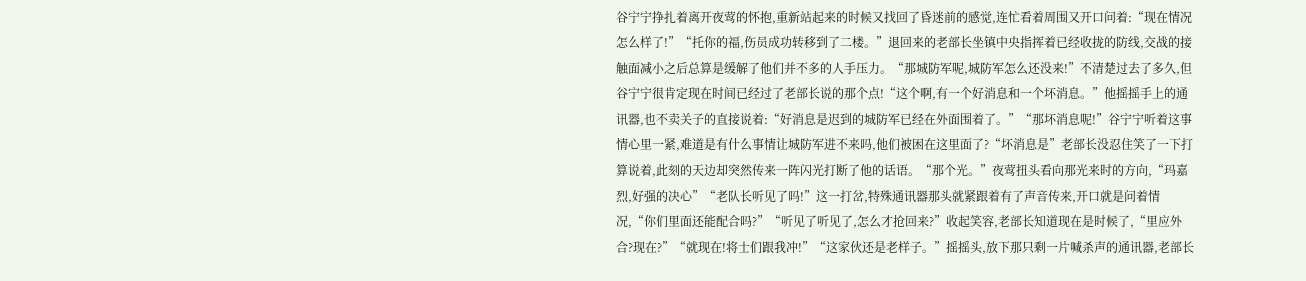谷宁宁挣扎着离开夜莺的怀抱,重新站起来的时候又找回了昏迷前的感觉,连忙看着周围又开口问着:“现在情况怎么样了!”“托你的福,伤员成功转移到了二楼。”退回来的老部长坐镇中央指挥着已经收拢的防线,交战的接触面减小之后总算是缓解了他们并不多的人手压力。“那城防军呢,城防军怎么还没来!”不清楚过去了多久,但谷宁宁很肯定现在时间已经过了老部长说的那个点!“这个啊,有一个好消息和一个坏消息。”他摇摇手上的通讯器,也不卖关子的直接说着:“好消息是迟到的城防军已经在外面围着了。”“那坏消息呢!”谷宁宁听着这事情心里一紧,难道是有什么事情让城防军进不来吗,他们被困在这里面了?“坏消息是”老部长没忍住笑了一下打算说着,此刻的天边却突然传来一阵闪光打断了他的话语。“那个光。”夜莺扭头看向那光来时的方向,“玛嘉烈,好强的决心”“老队长听见了吗!”这一打岔,特殊通讯器那头就紧跟着有了声音传来,开口就是问着情况,“你们里面还能配合吗?”“听见了听见了,怎么才抢回来?”收起笑容,老部长知道现在是时候了,“里应外合?现在?”“就现在!将士们跟我冲!”“这家伙还是老样子。”摇摇头,放下那只剩一片喊杀声的通讯器,老部长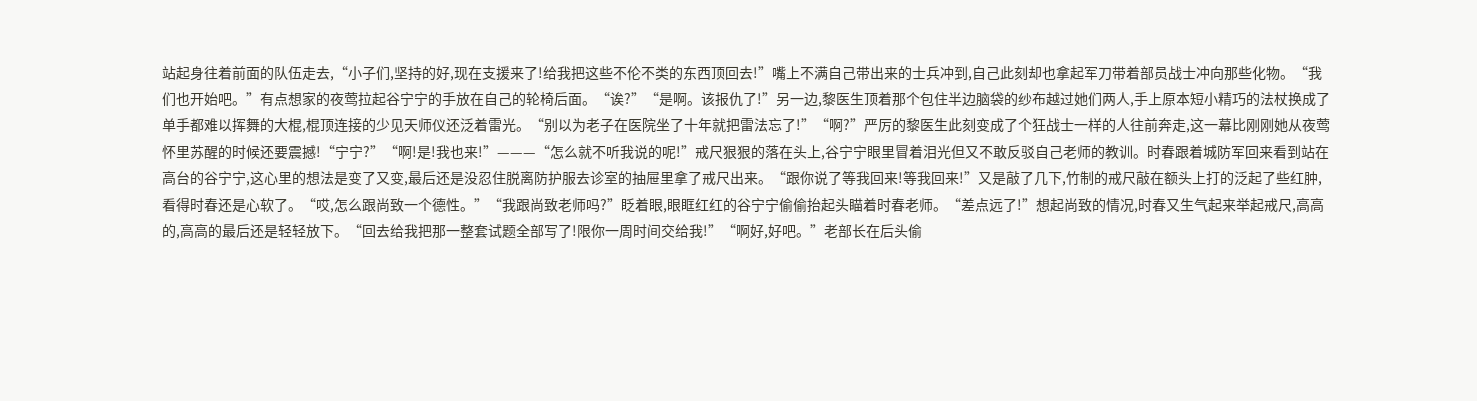站起身往着前面的队伍走去,“小子们,坚持的好,现在支援来了!给我把这些不伦不类的东西顶回去!”嘴上不满自己带出来的士兵冲到,自己此刻却也拿起军刀带着部员战士冲向那些化物。“我们也开始吧。”有点想家的夜莺拉起谷宁宁的手放在自己的轮椅后面。“诶?”“是啊。该报仇了!”另一边,黎医生顶着那个包住半边脑袋的纱布越过她们两人,手上原本短小精巧的法杖换成了单手都难以挥舞的大棍,棍顶连接的少见天师仪还泛着雷光。“别以为老子在医院坐了十年就把雷法忘了!”“啊?”严厉的黎医生此刻变成了个狂战士一样的人往前奔走,这一幕比刚刚她从夜莺怀里苏醒的时候还要震撼!“宁宁?”“啊!是!我也来!”———“怎么就不听我说的呢!”戒尺狠狠的落在头上,谷宁宁眼里冒着泪光但又不敢反驳自己老师的教训。时春跟着城防军回来看到站在高台的谷宁宁,这心里的想法是变了又变,最后还是没忍住脱离防护服去诊室的抽屉里拿了戒尺出来。“跟你说了等我回来!等我回来!”又是敲了几下,竹制的戒尺敲在额头上打的泛起了些红肿,看得时春还是心软了。“哎,怎么跟尚致一个德性。”“我跟尚致老师吗?”眨着眼,眼眶红红的谷宁宁偷偷抬起头瞄着时春老师。“差点远了!”想起尚致的情况,时春又生气起来举起戒尺,高高的,高高的最后还是轻轻放下。“回去给我把那一整套试题全部写了!限你一周时间交给我!”“啊好,好吧。”老部长在后头偷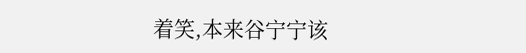着笑,本来谷宁宁该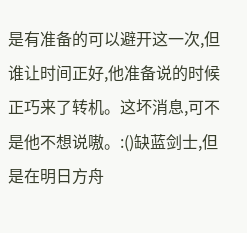是有准备的可以避开这一次,但谁让时间正好,他准备说的时候正巧来了转机。这坏消息,可不是他不想说嗷。:()缺蓝剑士,但是在明日方舟